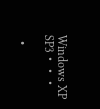Windows XP SP3・・・

  •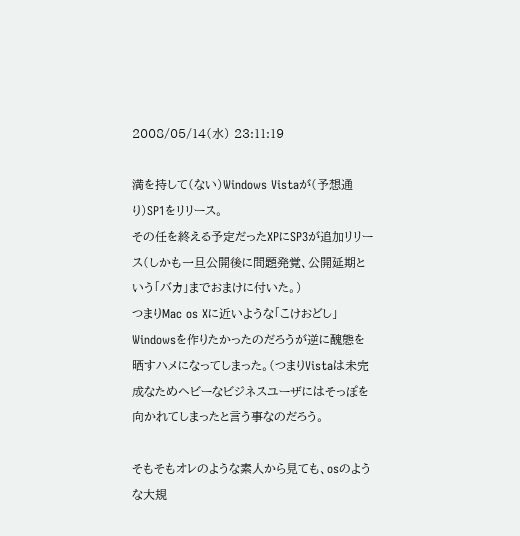2008/05/14(水) 23:11:19

満を持して(ない)Windows Vistaが(予想通り)SP1をリリース。
その任を終える予定だったXPにSP3が追加リリース(しかも一旦公開後に問題発覚、公開延期という「バカ」までおまけに付いた。)
つまりMac os Xに近いような「こけおどし」Windowsを作りたかったのだろうが逆に醜態を晒すハメになってしまった。(つまりVistaは未完成なためヘビーなビジネスユーザにはそっぽを向かれてしまったと言う事なのだろう。

そもそもオレのような素人から見ても、osのような大規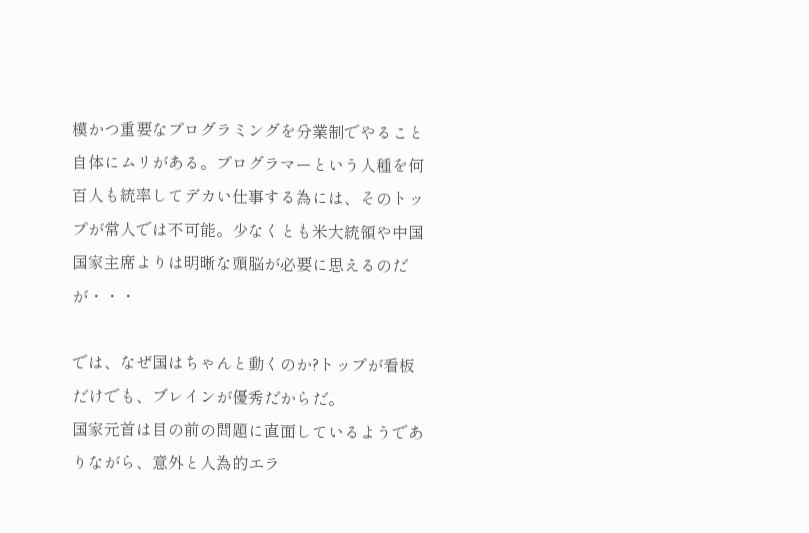模かつ重要なプログラミングを分業制でやること自体にムリがある。プログラマーという人種を何百人も統率してデカい仕事する為には、そのトップが常人では不可能。少なくとも米大統領や中国国家主席よりは明晰な頭脳が必要に思えるのだが・・・

では、なぜ国はちゃんと動くのか?トップが看板だけでも、ブレインが優秀だからだ。
国家元首は目の前の問題に直面しているようでありながら、意外と人為的エラ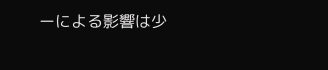ーによる影響は少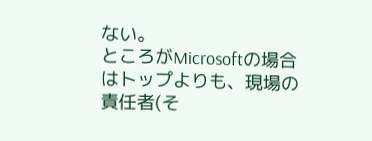ない。
ところがMicrosoftの場合はトップよりも、現場の責任者(そ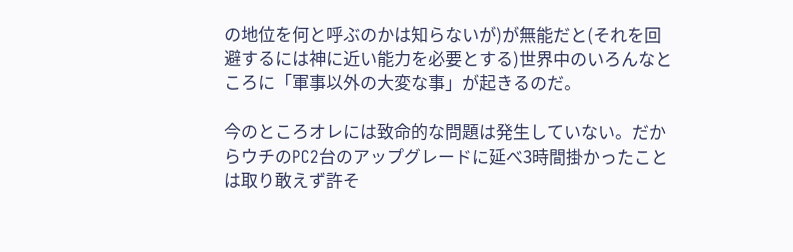の地位を何と呼ぶのかは知らないが)が無能だと(それを回避するには神に近い能力を必要とする)世界中のいろんなところに「軍事以外の大変な事」が起きるのだ。

今のところオレには致命的な問題は発生していない。だからウチのPC2台のアップグレードに延べ3時間掛かったことは取り敢えず許そ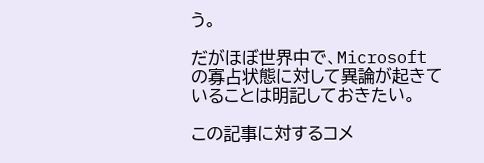う。

だがほぼ世界中で、Microsoftの寡占状態に対して異論が起きていることは明記しておきたい。

この記事に対するコメ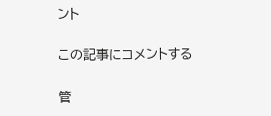ント

この記事にコメントする

管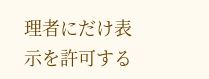理者にだけ表示を許可する